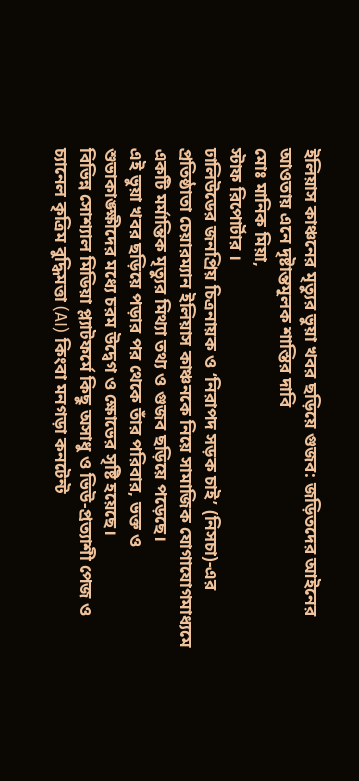ইলিয়াস কাঞ্চনের মৃত্যুর ভুয়া খবর ছড়িয়ে গুজব: জড়িতদের আইনের আওতায় এনে দৃষ্টান্তমূলক শাস্তির দাবি
মোঃ মানিক মিয়া,
স্টাফ রিপোর্টার ।
ঢালিউডের জনপ্রিয় চিত্রনায়ক ও ‘নিরাপদ সড়ক চাই’ (নিসচা)-এর প্রতিষ্ঠাতা চেয়ারম্যান ইলিয়াস কাঞ্চনকে নিয়ে সামাজিক যোগাযোগমাধ্যমে একটি মর্মান্তিক মৃত্যুর মিথ্যা তথ্য ও গুজব ছড়িয়ে পড়েছে।
এই ভুয়া খবর ছড়িয়ে পড়ার পর থেকে তাঁর পরিবার, ভক্ত ও শুভাকাঙ্ক্ষীদের মধ্যে চরম উদ্বেগ ও ক্ষোভের সৃষ্টি হয়েছে।
বিভিন্ন সোশ্যাল মিডিয়া প্ল্যাটফর্মে কিছু অসাধু ও ভিউ-প্রত্যাশী পেজ ও চ্যানেল কৃত্রিম বুদ্ধিমত্তা (AI) কিংবা মনগড়া কনটেন্ট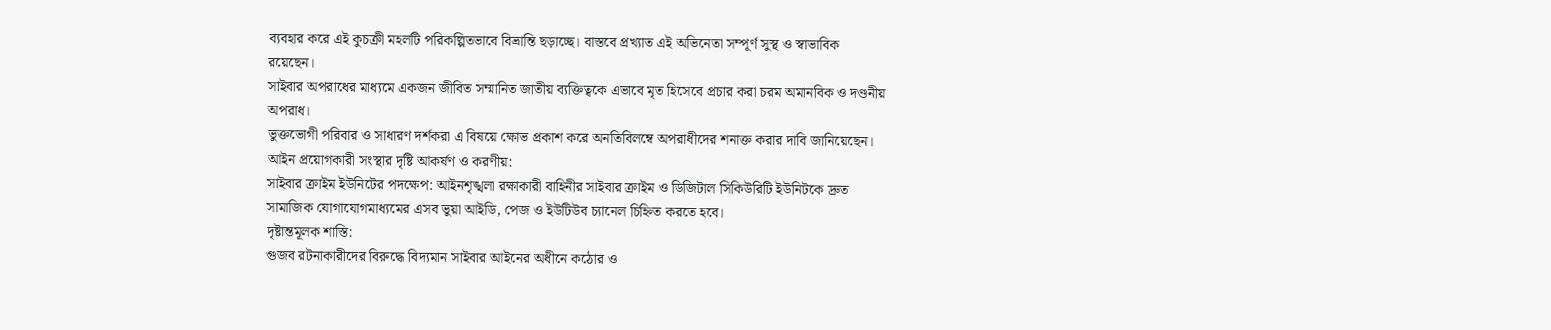ব্যবহার করে এই কুচক্রী মহলটি পরিকল্পিতভাবে বিভ্রান্তি ছড়াচ্ছে। বাস্তবে প্রখ্যাত এই অভিনেতা সম্পূর্ণ সুস্থ ও স্বাভাবিক রয়েছেন।
সাইবার অপরাধের মাধ্যমে একজন জীবিত সম্মানিত জাতীয় ব্যক্তিত্বকে এভাবে মৃত হিসেবে প্রচার করা চরম অমানবিক ও দণ্ডনীয় অপরাধ।
ভুক্তভোগী পরিবার ও সাধারণ দর্শকরা এ বিষয়ে ক্ষোভ প্রকাশ করে অনতিবিলম্বে অপরাধীদের শনাক্ত করার দাবি জানিয়েছেন।
আইন প্রয়োগকারী সংস্থার দৃষ্টি আকর্ষণ ও করণীয়:
সাইবার ক্রাইম ইউনিটের পদক্ষেপ: আইনশৃঙ্খলা রক্ষাকারী বাহিনীর সাইবার ক্রাইম ও ডিজিটাল সিকিউরিটি ইউনিটকে দ্রুত সামাজিক যোগাযোগমাধ্যমের এসব ভুয়া আইডি, পেজ ও ইউটিউব চ্যানেল চিহ্নিত করতে হবে।
দৃষ্টান্তমূলক শাস্তি:
গুজব রটনাকারীদের বিরুদ্ধে বিদ্যমান সাইবার আইনের অধীনে কঠোর ও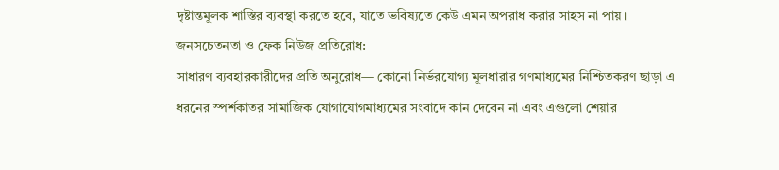দৃষ্টান্তমূলক শাস্তির ব্যবস্থা করতে হবে, যাতে ভবিষ্যতে কেউ এমন অপরাধ করার সাহস না পায়।
জনসচেতনতা ও ফেক নিউজ প্রতিরোধ:
সাধারণ ব্যবহারকারীদের প্রতি অনুরোধ— কোনো নির্ভরযোগ্য মূলধারার গণমাধ্যমের নিশ্চিতকরণ ছাড়া এ ধরনের স্পর্শকাতর সামাজিক যোগাযোগমাধ্যমের সংবাদে কান দেবেন না এবং এগুলো শেয়ার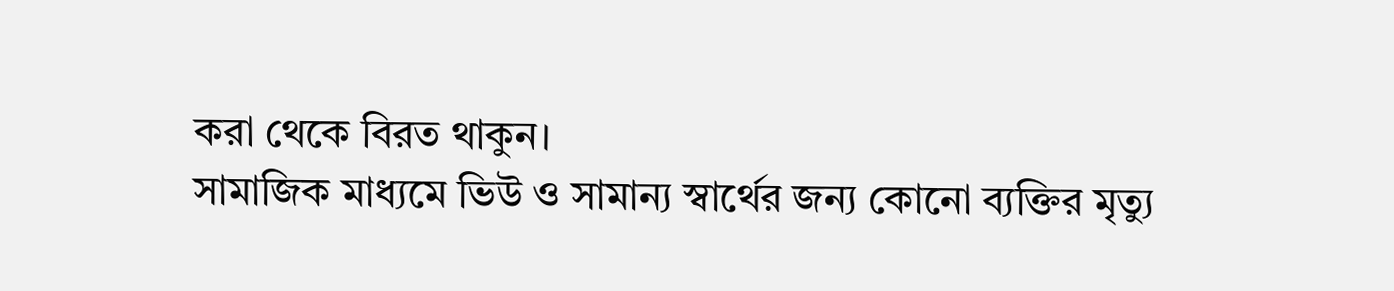করা থেকে বিরত থাকুন।
সামাজিক মাধ্যমে ভিউ ও সামান্য স্বার্থের জন্য কোনো ব্যক্তির মৃত্যু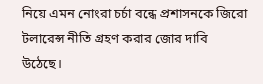নিয়ে এমন নোংরা চর্চা বন্ধে প্রশাসনকে জিরো টলারেন্স নীতি গ্রহণ করার জোর দাবি উঠেছে।